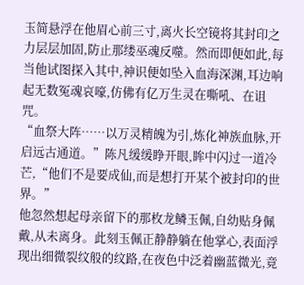玉简悬浮在他眉心前三寸,离火长空镜将其封印之力层层加固,防止那缕巫魂反噬。然而即便如此,每当他试图探入其中,神识便如坠入血海深渊,耳边响起无数冤魂哀嚎,仿佛有亿万生灵在嘶吼、在诅咒。
“血祭大阵……以万灵精魄为引,炼化神族血脉,开启远古通道。”陈凡缓缓睁开眼,眸中闪过一道冷芒,“他们不是要成仙,而是想打开某个被封印的世界。”
他忽然想起母亲留下的那枚龙鳞玉佩,自幼贴身佩戴,从未离身。此刻玉佩正静静躺在他掌心,表面浮现出细微裂纹般的纹路,在夜色中泛着幽蓝微光,竟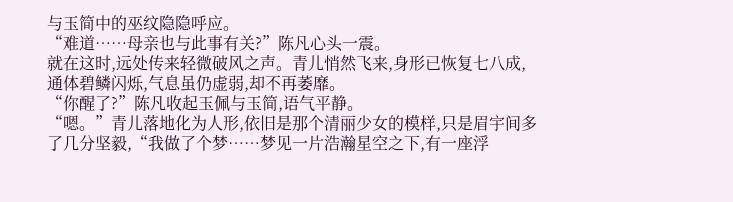与玉简中的巫纹隐隐呼应。
“难道……母亲也与此事有关?”陈凡心头一震。
就在这时,远处传来轻微破风之声。青儿悄然飞来,身形已恢复七八成,通体碧鳞闪烁,气息虽仍虚弱,却不再萎靡。
“你醒了?”陈凡收起玉佩与玉简,语气平静。
“嗯。”青儿落地化为人形,依旧是那个清丽少女的模样,只是眉宇间多了几分坚毅,“我做了个梦……梦见一片浩瀚星空之下,有一座浮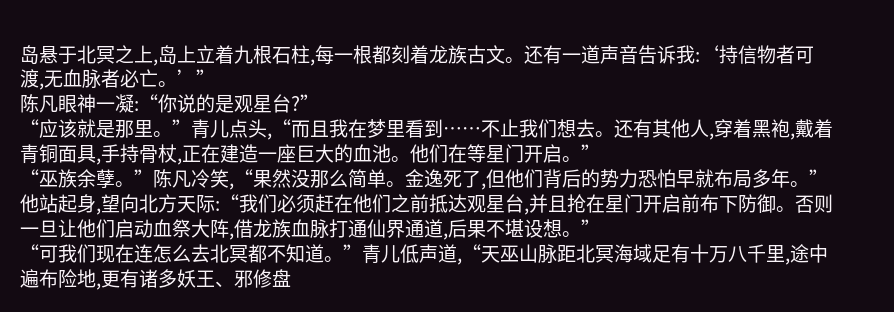岛悬于北冥之上,岛上立着九根石柱,每一根都刻着龙族古文。还有一道声音告诉我:‘持信物者可渡,无血脉者必亡。’”
陈凡眼神一凝:“你说的是观星台?”
“应该就是那里。”青儿点头,“而且我在梦里看到……不止我们想去。还有其他人,穿着黑袍,戴着青铜面具,手持骨杖,正在建造一座巨大的血池。他们在等星门开启。”
“巫族余孽。”陈凡冷笑,“果然没那么简单。金逸死了,但他们背后的势力恐怕早就布局多年。”
他站起身,望向北方天际:“我们必须赶在他们之前抵达观星台,并且抢在星门开启前布下防御。否则一旦让他们启动血祭大阵,借龙族血脉打通仙界通道,后果不堪设想。”
“可我们现在连怎么去北冥都不知道。”青儿低声道,“天巫山脉距北冥海域足有十万八千里,途中遍布险地,更有诸多妖王、邪修盘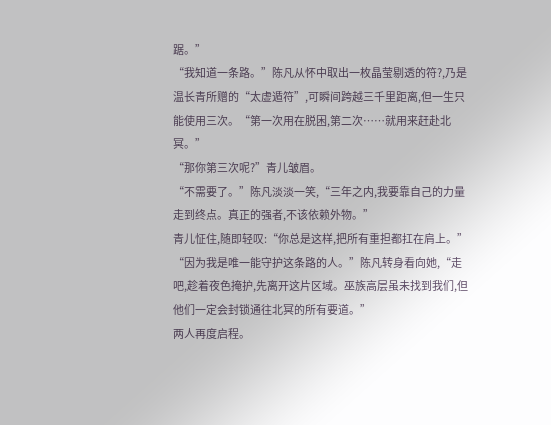踞。”
“我知道一条路。”陈凡从怀中取出一枚晶莹剔透的符?,乃是温长青所赠的“太虚遁符”,可瞬间跨越三千里距离,但一生只能使用三次。“第一次用在脱困,第二次……就用来赶赴北冥。”
“那你第三次呢?”青儿皱眉。
“不需要了。”陈凡淡淡一笑,“三年之内,我要靠自己的力量走到终点。真正的强者,不该依赖外物。”
青儿怔住,随即轻叹:“你总是这样,把所有重担都扛在肩上。”
“因为我是唯一能守护这条路的人。”陈凡转身看向她,“走吧,趁着夜色掩护,先离开这片区域。巫族高层虽未找到我们,但他们一定会封锁通往北冥的所有要道。”
两人再度启程。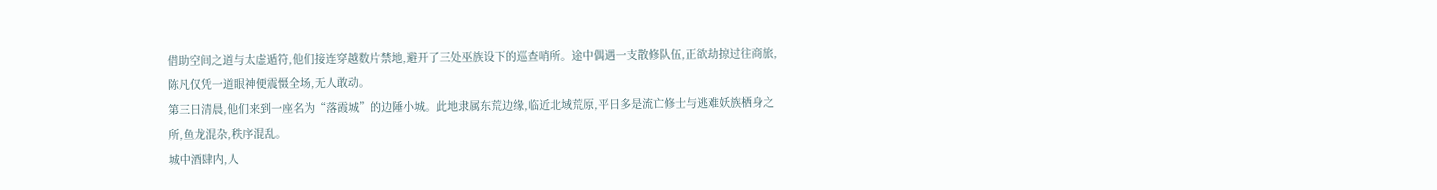借助空间之道与太虚遁符,他们接连穿越数片禁地,避开了三处巫族设下的巡查哨所。途中偶遇一支散修队伍,正欲劫掠过往商旅,陈凡仅凭一道眼神便震慑全场,无人敢动。
第三日清晨,他们来到一座名为“落霞城”的边陲小城。此地隶属东荒边缘,临近北域荒原,平日多是流亡修士与逃难妖族栖身之所,鱼龙混杂,秩序混乱。
城中酒肆内,人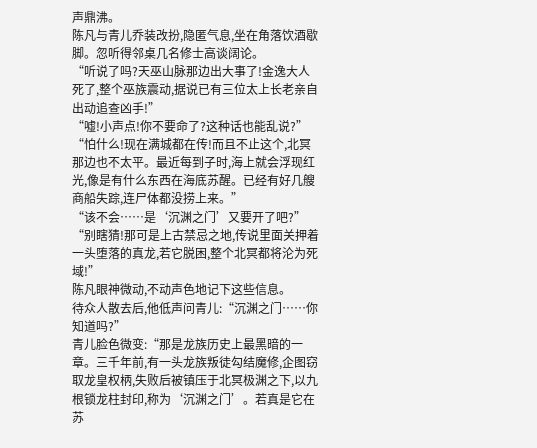声鼎沸。
陈凡与青儿乔装改扮,隐匿气息,坐在角落饮酒歇脚。忽听得邻桌几名修士高谈阔论。
“听说了吗?天巫山脉那边出大事了!金逸大人死了,整个巫族震动,据说已有三位太上长老亲自出动追查凶手!”
“嘘!小声点!你不要命了?这种话也能乱说?”
“怕什么!现在满城都在传!而且不止这个,北冥那边也不太平。最近每到子时,海上就会浮现红光,像是有什么东西在海底苏醒。已经有好几艘商船失踪,连尸体都没捞上来。”
“该不会……是‘沉渊之门’又要开了吧?”
“别瞎猜!那可是上古禁忌之地,传说里面关押着一头堕落的真龙,若它脱困,整个北冥都将沦为死域!”
陈凡眼神微动,不动声色地记下这些信息。
待众人散去后,他低声问青儿:“沉渊之门……你知道吗?”
青儿脸色微变:“那是龙族历史上最黑暗的一章。三千年前,有一头龙族叛徒勾结魔修,企图窃取龙皇权柄,失败后被镇压于北冥极渊之下,以九根锁龙柱封印,称为‘沉渊之门’。若真是它在苏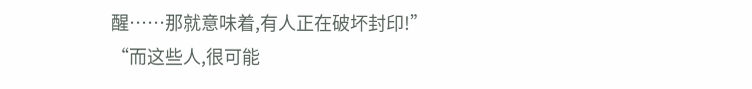醒……那就意味着,有人正在破坏封印!”
“而这些人,很可能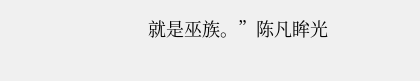就是巫族。”陈凡眸光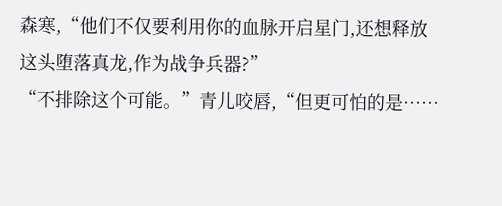森寒,“他们不仅要利用你的血脉开启星门,还想释放这头堕落真龙,作为战争兵器?”
“不排除这个可能。”青儿咬唇,“但更可怕的是……